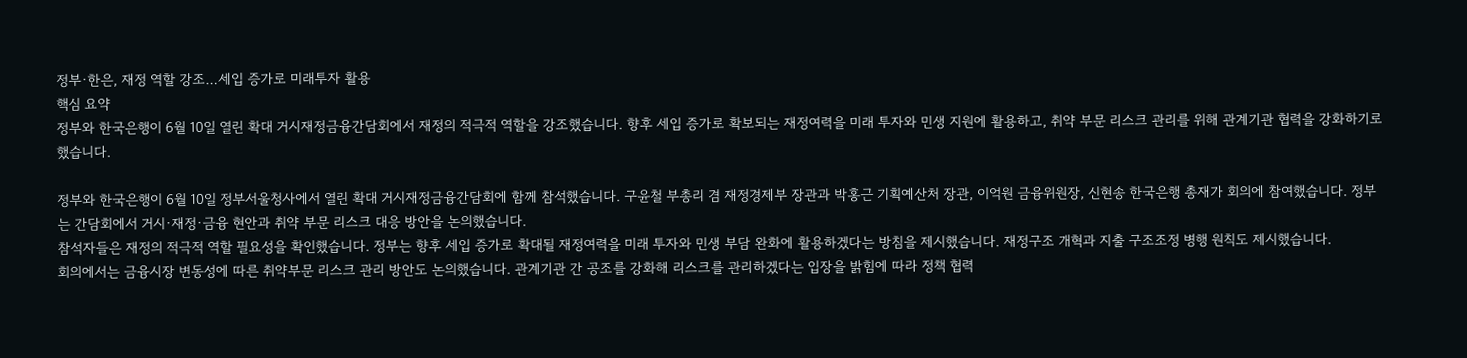정부·한은, 재정 역할 강조…세입 증가로 미래투자 활용
핵심 요약
정부와 한국은행이 6월 10일 열린 확대 거시재정금융간담회에서 재정의 적극적 역할을 강조했습니다. 향후 세입 증가로 확보되는 재정여력을 미래 투자와 민생 지원에 활용하고, 취약 부문 리스크 관리를 위해 관계기관 협력을 강화하기로 했습니다.

정부와 한국은행이 6월 10일 정부서울청사에서 열린 확대 거시재정금융간담회에 함께 참석했습니다. 구윤철 부총리 겸 재정경제부 장관과 박홍근 기획예산처 장관, 이억원 금융위원장, 신현송 한국은행 총재가 회의에 참여했습니다. 정부는 간담회에서 거시·재정·금융 현안과 취약 부문 리스크 대응 방안을 논의했습니다.
참석자들은 재정의 적극적 역할 필요성을 확인했습니다. 정부는 향후 세입 증가로 확대될 재정여력을 미래 투자와 민생 부담 완화에 활용하겠다는 방침을 제시했습니다. 재정구조 개혁과 지출 구조조정 병행 원칙도 제시했습니다.
회의에서는 금융시장 변동성에 따른 취약부문 리스크 관리 방안도 논의했습니다. 관계기관 간 공조를 강화해 리스크를 관리하겠다는 입장을 밝힘에 따라 정책 협력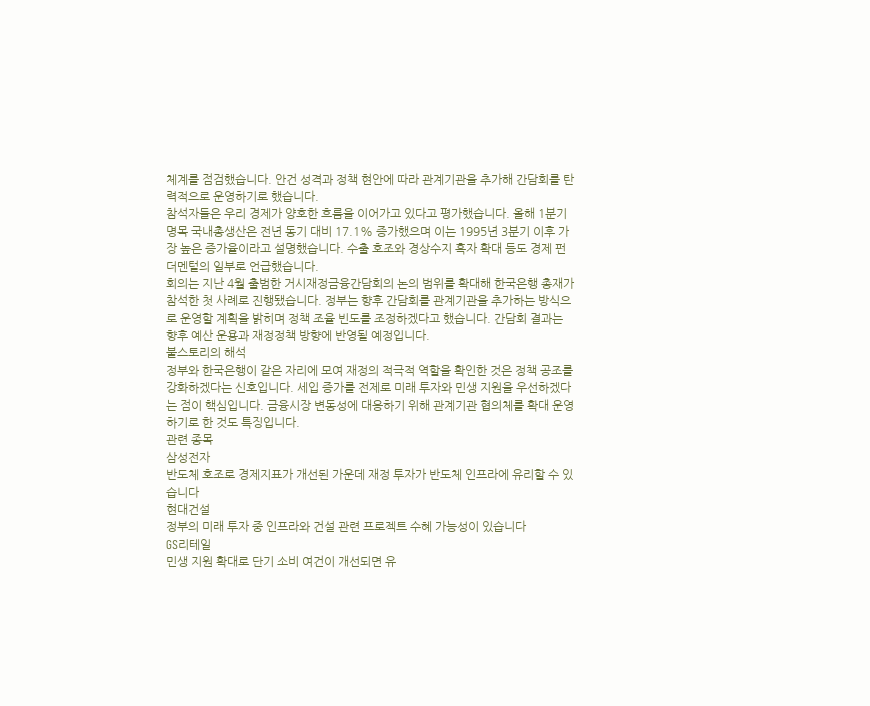체계를 점검했습니다. 안건 성격과 정책 현안에 따라 관계기관을 추가해 간담회를 탄력적으로 운영하기로 했습니다.
참석자들은 우리 경제가 양호한 흐름을 이어가고 있다고 평가했습니다. 올해 1분기 명목 국내총생산은 전년 동기 대비 17.1% 증가했으며 이는 1995년 3분기 이후 가장 높은 증가율이라고 설명했습니다. 수출 호조와 경상수지 흑자 확대 등도 경제 펀더멘털의 일부로 언급했습니다.
회의는 지난 4월 출범한 거시재정금융간담회의 논의 범위를 확대해 한국은행 총재가 참석한 첫 사례로 진행됐습니다. 정부는 향후 간담회를 관계기관을 추가하는 방식으로 운영할 계획을 밝히며 정책 조율 빈도를 조정하겠다고 했습니다. 간담회 결과는 향후 예산 운용과 재정정책 방향에 반영될 예정입니다.
불스토리의 해석
정부와 한국은행이 같은 자리에 모여 재정의 적극적 역할을 확인한 것은 정책 공조를 강화하겠다는 신호입니다. 세입 증가를 전제로 미래 투자와 민생 지원을 우선하겠다는 점이 핵심입니다. 금융시장 변동성에 대응하기 위해 관계기관 협의체를 확대 운영하기로 한 것도 특징입니다.
관련 종목
삼성전자
반도체 호조로 경제지표가 개선된 가운데 재정 투자가 반도체 인프라에 유리할 수 있습니다
현대건설
정부의 미래 투자 중 인프라와 건설 관련 프로젝트 수혜 가능성이 있습니다
GS리테일
민생 지원 확대로 단기 소비 여건이 개선되면 유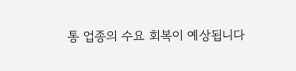통 업종의 수요 회복이 예상됩니다